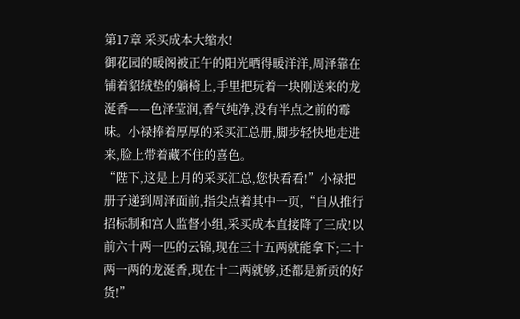第17章 采买成本大缩水!
御花园的暖阁被正午的阳光晒得暖洋洋,周泽靠在铺着貂绒垫的躺椅上,手里把玩着一块刚送来的龙涎香——色泽莹润,香气纯净,没有半点之前的霉味。小禄捧着厚厚的采买汇总册,脚步轻快地走进来,脸上带着藏不住的喜色。
“陛下,这是上月的采买汇总,您快看看!”小禄把册子递到周泽面前,指尖点着其中一页,“自从推行招标制和宫人监督小组,采买成本直接降了三成!以前六十两一匹的云锦,现在三十五两就能拿下;二十两一两的龙涎香,现在十二两就够,还都是新贡的好货!”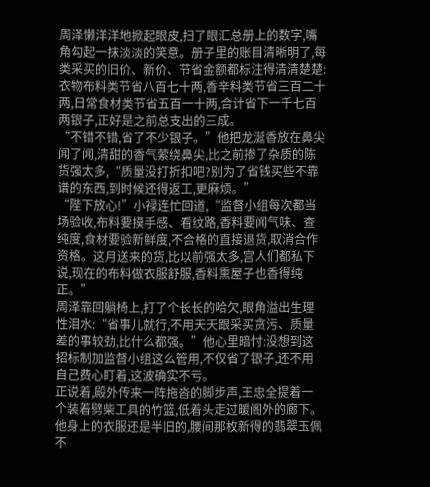周泽懒洋洋地掀起眼皮,扫了眼汇总册上的数字,嘴角勾起一抹淡淡的笑意。册子里的账目清晰明了,每类采买的旧价、新价、节省金额都标注得清清楚楚:衣物布料类节省八百七十两,香辛料类节省三百二十两,日常食材类节省五百一十两,合计省下一千七百两银子,正好是之前总支出的三成。
“不错不错,省了不少银子。”他把龙涎香放在鼻尖闻了闻,清甜的香气萦绕鼻尖,比之前掺了杂质的陈货强太多,“质量没打折扣吧?别为了省钱买些不靠谱的东西,到时候还得返工,更麻烦。”
“陛下放心!”小禄连忙回道,“监督小组每次都当场验收,布料要摸手感、看纹路,香料要闻气味、查纯度,食材要验新鲜度,不合格的直接退货,取消合作资格。这月送来的货,比以前强太多,宫人们都私下说,现在的布料做衣服舒服,香料熏屋子也香得纯正。”
周泽靠回躺椅上,打了个长长的哈欠,眼角溢出生理性泪水:“省事儿就行,不用天天跟采买贪污、质量差的事较劲,比什么都强。”他心里暗忖:没想到这招标制加监督小组这么管用,不仅省了银子,还不用自己费心盯着,这波确实不亏。
正说着,殿外传来一阵拖沓的脚步声,王忠全提着一个装着劈柴工具的竹篮,低着头走过暖阁外的廊下。他身上的衣服还是半旧的,腰间那枚新得的翡翠玉佩不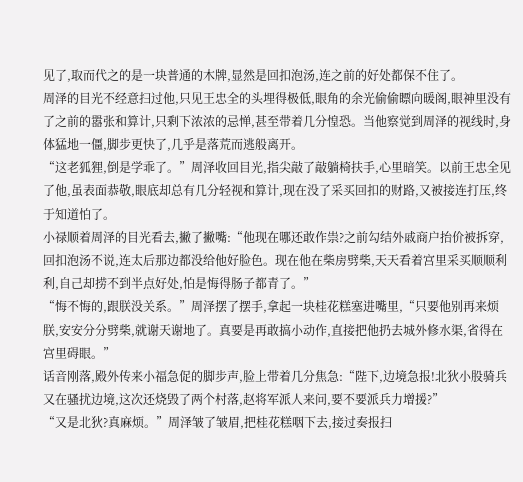见了,取而代之的是一块普通的木牌,显然是回扣泡汤,连之前的好处都保不住了。
周泽的目光不经意扫过他,只见王忠全的头埋得极低,眼角的余光偷偷瞟向暖阁,眼神里没有了之前的嚣张和算计,只剩下浓浓的忌惮,甚至带着几分惶恐。当他察觉到周泽的视线时,身体猛地一僵,脚步更快了,几乎是落荒而逃般离开。
“这老狐狸,倒是学乖了。”周泽收回目光,指尖敲了敲躺椅扶手,心里暗笑。以前王忠全见了他,虽表面恭敬,眼底却总有几分轻视和算计,现在没了采买回扣的财路,又被接连打压,终于知道怕了。
小禄顺着周泽的目光看去,撇了撇嘴:“他现在哪还敢作祟?之前勾结外戚商户抬价被拆穿,回扣泡汤不说,连太后那边都没给他好脸色。现在他在柴房劈柴,天天看着宫里采买顺顺利利,自己却捞不到半点好处,怕是悔得肠子都青了。”
“悔不悔的,跟朕没关系。”周泽摆了摆手,拿起一块桂花糕塞进嘴里,“只要他别再来烦朕,安安分分劈柴,就谢天谢地了。真要是再敢搞小动作,直接把他扔去城外修水渠,省得在宫里碍眼。”
话音刚落,殿外传来小福急促的脚步声,脸上带着几分焦急:“陛下,边境急报!北狄小股骑兵又在骚扰边境,这次还烧毁了两个村落,赵将军派人来问,要不要派兵力增援?”
“又是北狄?真麻烦。”周泽皱了皱眉,把桂花糕咽下去,接过奏报扫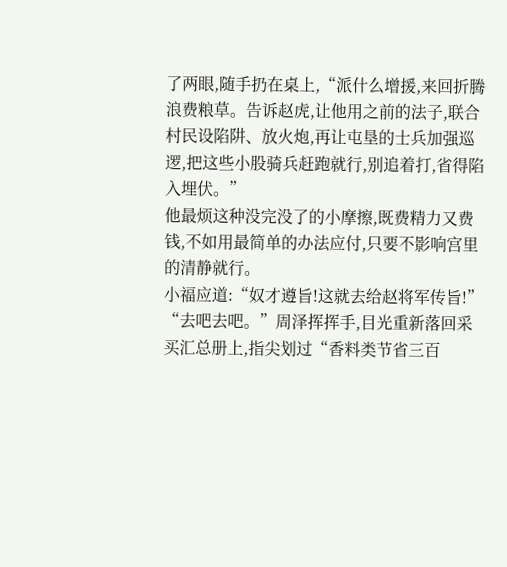了两眼,随手扔在桌上,“派什么增援,来回折腾浪费粮草。告诉赵虎,让他用之前的法子,联合村民设陷阱、放火炮,再让屯垦的士兵加强巡逻,把这些小股骑兵赶跑就行,别追着打,省得陷入埋伏。”
他最烦这种没完没了的小摩擦,既费精力又费钱,不如用最简单的办法应付,只要不影响宫里的清静就行。
小福应道:“奴才遵旨!这就去给赵将军传旨!”
“去吧去吧。”周泽挥挥手,目光重新落回采买汇总册上,指尖划过“香料类节省三百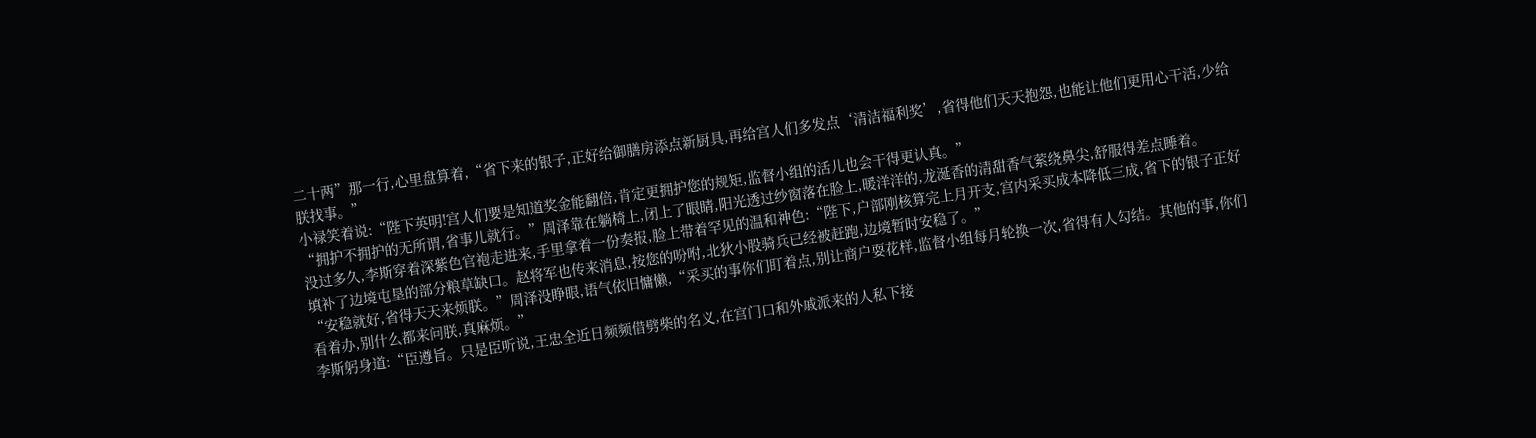二十两”那一行,心里盘算着,“省下来的银子,正好给御膳房添点新厨具,再给宫人们多发点‘清洁福利奖’,省得他们天天抱怨,也能让他们更用心干活,少给朕找事。”
小禄笑着说:“陛下英明!宫人们要是知道奖金能翻倍,肯定更拥护您的规矩,监督小组的活儿也会干得更认真。”
“拥护不拥护的无所谓,省事儿就行。”周泽靠在躺椅上,闭上了眼睛,阳光透过纱窗落在脸上,暖洋洋的,龙涎香的清甜香气萦绕鼻尖,舒服得差点睡着。
没过多久,李斯穿着深紫色官袍走进来,手里拿着一份奏报,脸上带着罕见的温和神色:“陛下,户部刚核算完上月开支,宫内采买成本降低三成,省下的银子正好填补了边境屯垦的部分粮草缺口。赵将军也传来消息,按您的吩咐,北狄小股骑兵已经被赶跑,边境暂时安稳了。”
“安稳就好,省得天天来烦朕。”周泽没睁眼,语气依旧慵懒,“采买的事你们盯着点,别让商户耍花样,监督小组每月轮换一次,省得有人勾结。其他的事,你们看着办,别什么都来问朕,真麻烦。”
李斯躬身道:“臣遵旨。只是臣听说,王忠全近日频频借劈柴的名义,在宫门口和外戚派来的人私下接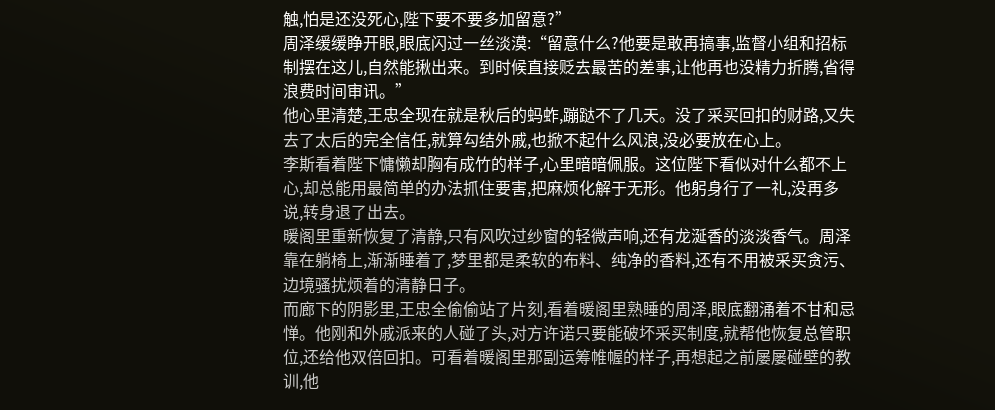触,怕是还没死心,陛下要不要多加留意?”
周泽缓缓睁开眼,眼底闪过一丝淡漠:“留意什么?他要是敢再搞事,监督小组和招标制摆在这儿,自然能揪出来。到时候直接贬去最苦的差事,让他再也没精力折腾,省得浪费时间审讯。”
他心里清楚,王忠全现在就是秋后的蚂蚱,蹦跶不了几天。没了采买回扣的财路,又失去了太后的完全信任,就算勾结外戚,也掀不起什么风浪,没必要放在心上。
李斯看着陛下慵懒却胸有成竹的样子,心里暗暗佩服。这位陛下看似对什么都不上心,却总能用最简单的办法抓住要害,把麻烦化解于无形。他躬身行了一礼,没再多说,转身退了出去。
暖阁里重新恢复了清静,只有风吹过纱窗的轻微声响,还有龙涎香的淡淡香气。周泽靠在躺椅上,渐渐睡着了,梦里都是柔软的布料、纯净的香料,还有不用被采买贪污、边境骚扰烦着的清静日子。
而廊下的阴影里,王忠全偷偷站了片刻,看着暖阁里熟睡的周泽,眼底翻涌着不甘和忌惮。他刚和外戚派来的人碰了头,对方许诺只要能破坏采买制度,就帮他恢复总管职位,还给他双倍回扣。可看着暖阁里那副运筹帷幄的样子,再想起之前屡屡碰壁的教训,他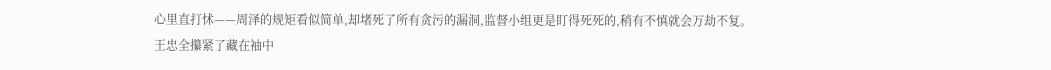心里直打怵——周泽的规矩看似简单,却堵死了所有贪污的漏洞,监督小组更是盯得死死的,稍有不慎就会万劫不复。
王忠全攥紧了藏在袖中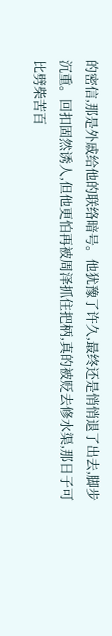的密信,那是外戚给他的联络暗号。他犹豫了许久,最终还是悄悄退了出去,脚步沉重。回扣固然诱人,但他更怕再被周泽抓住把柄,真的被贬去修水渠,那日子可比劈柴苦百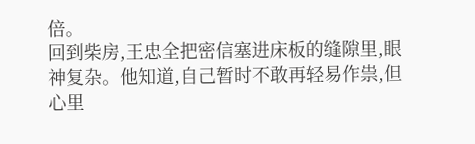倍。
回到柴房,王忠全把密信塞进床板的缝隙里,眼神复杂。他知道,自己暂时不敢再轻易作祟,但心里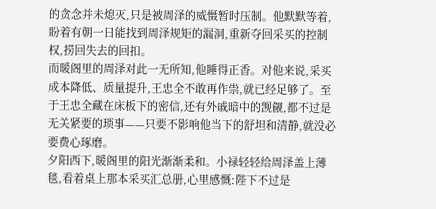的贪念并未熄灭,只是被周泽的威慑暂时压制。他默默等着,盼着有朝一日能找到周泽规矩的漏洞,重新夺回采买的控制权,捞回失去的回扣。
而暖阁里的周泽对此一无所知,他睡得正香。对他来说,采买成本降低、质量提升,王忠全不敢再作祟,就已经足够了。至于王忠全藏在床板下的密信,还有外戚暗中的觊觎,都不过是无关紧要的琐事——只要不影响他当下的舒坦和清静,就没必要费心琢磨。
夕阳西下,暖阁里的阳光渐渐柔和。小禄轻轻给周泽盖上薄毯,看着桌上那本采买汇总册,心里感慨:陛下不过是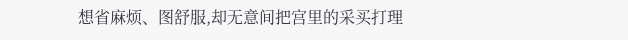想省麻烦、图舒服,却无意间把宫里的采买打理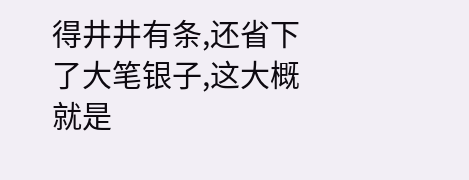得井井有条,还省下了大笔银子,这大概就是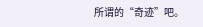所谓的“奇迹”吧。